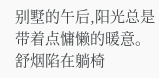别墅的午后,阳光总是带着点慵懒的暖意。舒烟陷在躺椅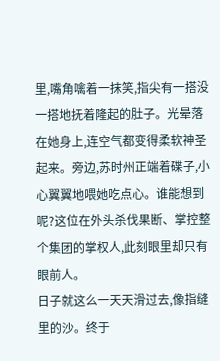里,嘴角噙着一抹笑,指尖有一搭没一搭地抚着隆起的肚子。光晕落在她身上,连空气都变得柔软神圣起来。旁边,苏时州正端着碟子,小心翼翼地喂她吃点心。谁能想到呢?这位在外头杀伐果断、掌控整个集团的掌权人,此刻眼里却只有眼前人。
日子就这么一天天滑过去,像指缝里的沙。终于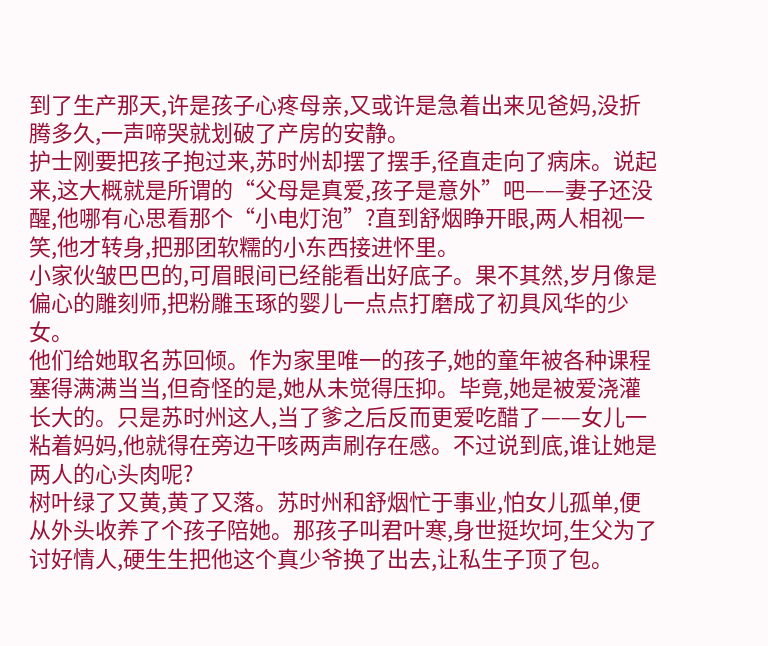到了生产那天,许是孩子心疼母亲,又或许是急着出来见爸妈,没折腾多久,一声啼哭就划破了产房的安静。
护士刚要把孩子抱过来,苏时州却摆了摆手,径直走向了病床。说起来,这大概就是所谓的“父母是真爱,孩子是意外”吧——妻子还没醒,他哪有心思看那个“小电灯泡”?直到舒烟睁开眼,两人相视一笑,他才转身,把那团软糯的小东西接进怀里。
小家伙皱巴巴的,可眉眼间已经能看出好底子。果不其然,岁月像是偏心的雕刻师,把粉雕玉琢的婴儿一点点打磨成了初具风华的少女。
他们给她取名苏回倾。作为家里唯一的孩子,她的童年被各种课程塞得满满当当,但奇怪的是,她从未觉得压抑。毕竟,她是被爱浇灌长大的。只是苏时州这人,当了爹之后反而更爱吃醋了——女儿一粘着妈妈,他就得在旁边干咳两声刷存在感。不过说到底,谁让她是两人的心头肉呢?
树叶绿了又黄,黄了又落。苏时州和舒烟忙于事业,怕女儿孤单,便从外头收养了个孩子陪她。那孩子叫君叶寒,身世挺坎坷,生父为了讨好情人,硬生生把他这个真少爷换了出去,让私生子顶了包。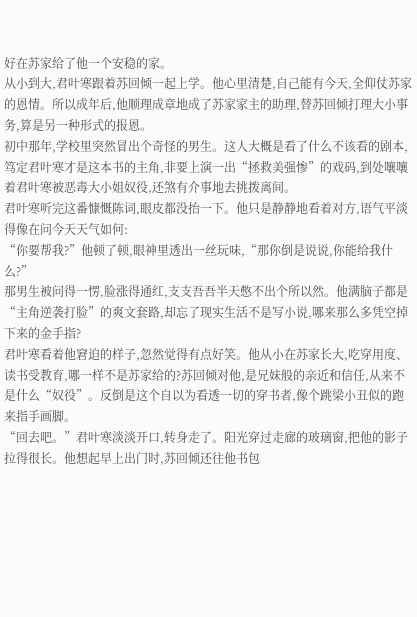好在苏家给了他一个安稳的家。
从小到大,君叶寒跟着苏回倾一起上学。他心里清楚,自己能有今天,全仰仗苏家的恩情。所以成年后,他顺理成章地成了苏家家主的助理,替苏回倾打理大小事务,算是另一种形式的报恩。
初中那年,学校里突然冒出个奇怪的男生。这人大概是看了什么不该看的剧本,笃定君叶寒才是这本书的主角,非要上演一出“拯救美强惨”的戏码,到处嚷嚷着君叶寒被恶毒大小姐奴役,还煞有介事地去挑拨离间。
君叶寒听完这番慷慨陈词,眼皮都没抬一下。他只是静静地看着对方,语气平淡得像在问今天天气如何:
“你要帮我?”他顿了顿,眼神里透出一丝玩味,“那你倒是说说,你能给我什么?”
那男生被问得一愣,脸涨得通红,支支吾吾半天憋不出个所以然。他满脑子都是“主角逆袭打脸”的爽文套路,却忘了现实生活不是写小说,哪来那么多凭空掉下来的金手指?
君叶寒看着他窘迫的样子,忽然觉得有点好笑。他从小在苏家长大,吃穿用度、读书受教育,哪一样不是苏家给的?苏回倾对他,是兄妹般的亲近和信任,从来不是什么“奴役”。反倒是这个自以为看透一切的穿书者,像个跳梁小丑似的跑来指手画脚。
“回去吧。”君叶寒淡淡开口,转身走了。阳光穿过走廊的玻璃窗,把他的影子拉得很长。他想起早上出门时,苏回倾还往他书包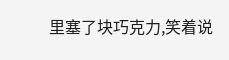里塞了块巧克力,笑着说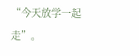“今天放学一起走”。